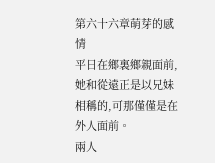第六十六章萌芽的感情
平日在鄉裏鄉親面前,她和從遠正是以兄妹相稱的,可那僅僅是在外人面前。
兩人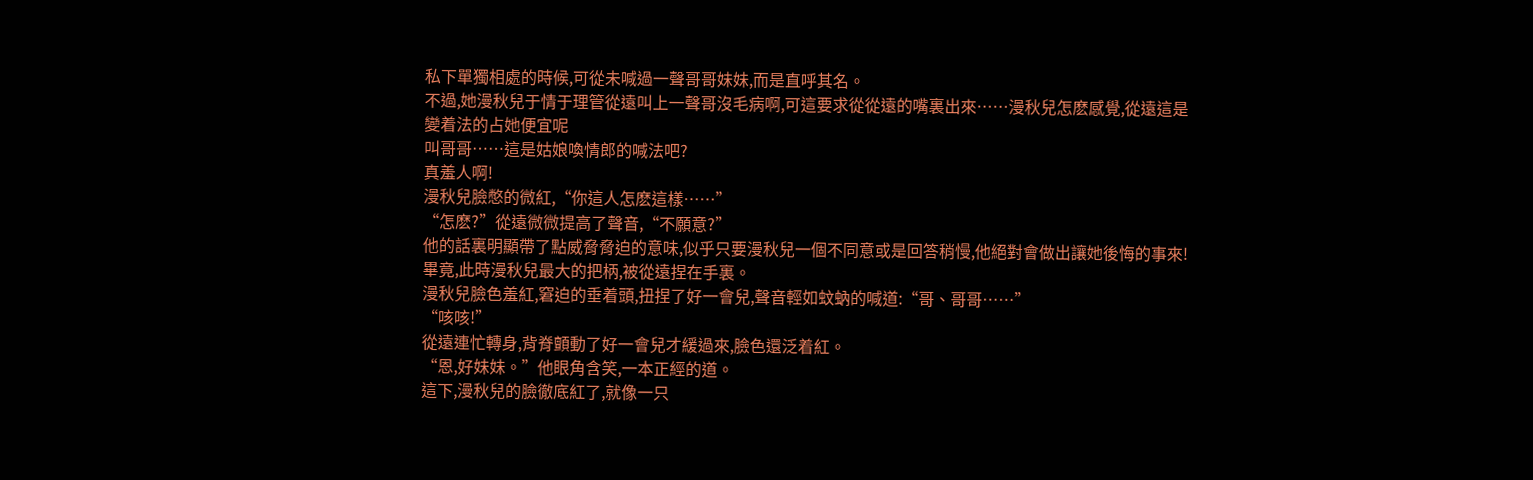私下單獨相處的時候,可從未喊過一聲哥哥妹妹,而是直呼其名。
不過,她漫秋兒于情于理管從遠叫上一聲哥沒毛病啊,可這要求從從遠的嘴裏出來……漫秋兒怎麽感覺,從遠這是變着法的占她便宜呢
叫哥哥……這是姑娘喚情郎的喊法吧?
真羞人啊!
漫秋兒臉憋的微紅,“你這人怎麽這樣……”
“怎麽?”從遠微微提高了聲音,“不願意?”
他的話裏明顯帶了點威脅脅迫的意味,似乎只要漫秋兒一個不同意或是回答稍慢,他絕對會做出讓她後悔的事來!
畢竟,此時漫秋兒最大的把柄,被從遠捏在手裏。
漫秋兒臉色羞紅,窘迫的垂着頭,扭捏了好一會兒,聲音輕如蚊蚋的喊道:“哥、哥哥……”
“咳咳!”
從遠連忙轉身,背脊顫動了好一會兒才緩過來,臉色還泛着紅。
“恩,好妹妹。”他眼角含笑,一本正經的道。
這下,漫秋兒的臉徹底紅了,就像一只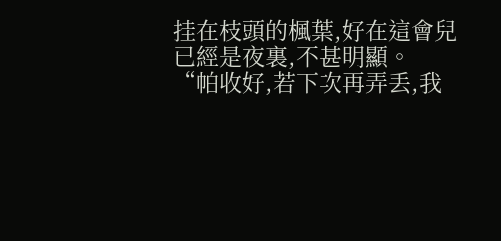挂在枝頭的楓葉,好在這會兒已經是夜裏,不甚明顯。
“帕收好,若下次再弄丢,我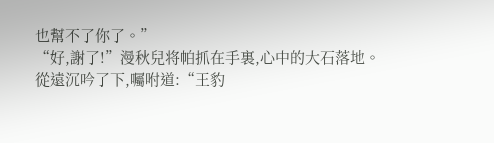也幫不了你了。”
“好,謝了!”漫秋兒将帕抓在手裏,心中的大石落地。
從遠沉吟了下,囑咐道:“王豹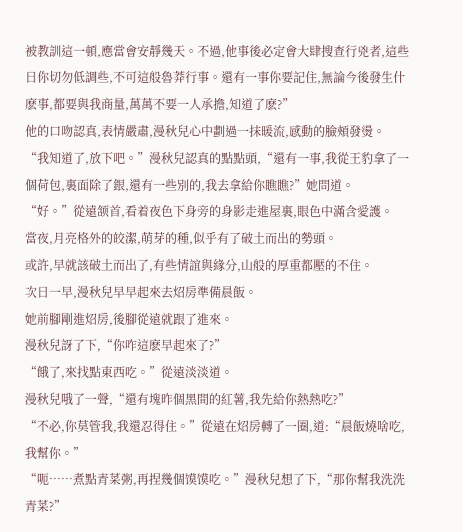被教訓這一頓,應當會安靜幾天。不過,他事後必定會大肆搜查行兇者,這些日你切勿低調些,不可這般魯莽行事。還有一事你要記住,無論今後發生什麽事,都要與我商量,萬萬不要一人承擔,知道了麽?”
他的口吻認真,表情嚴肅,漫秋兒心中劃過一抹暖流,感動的臉頰發燙。
“我知道了,放下吧。”漫秋兒認真的點點頭,“還有一事,我從王豹拿了一個荷包,裏面除了銀,還有一些別的,我去拿給你瞧瞧?”她問道。
“好。”從遠颔首,看着夜色下身旁的身影走進屋裏,眼色中滿含愛護。
當夜,月亮格外的皎潔,萌芽的種,似乎有了破土而出的勢頭。
或許,早就該破土而出了,有些情誼與緣分,山般的厚重都壓的不住。
次日一早,漫秋兒早早起來去炤房準備晨飯。
她前腳剛進炤房,後腳從遠就跟了進來。
漫秋兒訝了下,“你咋這麽早起來了?”
“餓了,來找點東西吃。”從遠淡淡道。
漫秋兒哦了一聲,“還有塊昨個黑間的紅薯,我先給你熱熱吃?”
“不必,你莫管我,我還忍得住。”從遠在炤房轉了一圈,道:“晨飯燒啥吃,我幫你。”
“呃……煮點青菜粥,再捏幾個馍馍吃。”漫秋兒想了下,“那你幫我洗洗青菜?”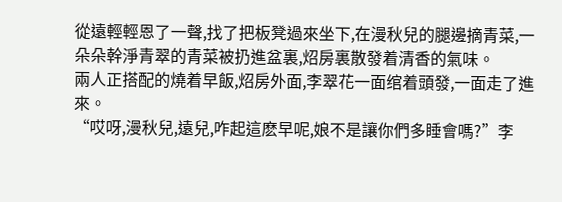從遠輕輕恩了一聲,找了把板凳過來坐下,在漫秋兒的腿邊摘青菜,一朵朵幹淨青翠的青菜被扔進盆裏,炤房裏散發着清香的氣味。
兩人正搭配的燒着早飯,炤房外面,李翠花一面绾着頭發,一面走了進來。
“哎呀,漫秋兒,遠兒,咋起這麽早呢,娘不是讓你們多睡會嗎?”李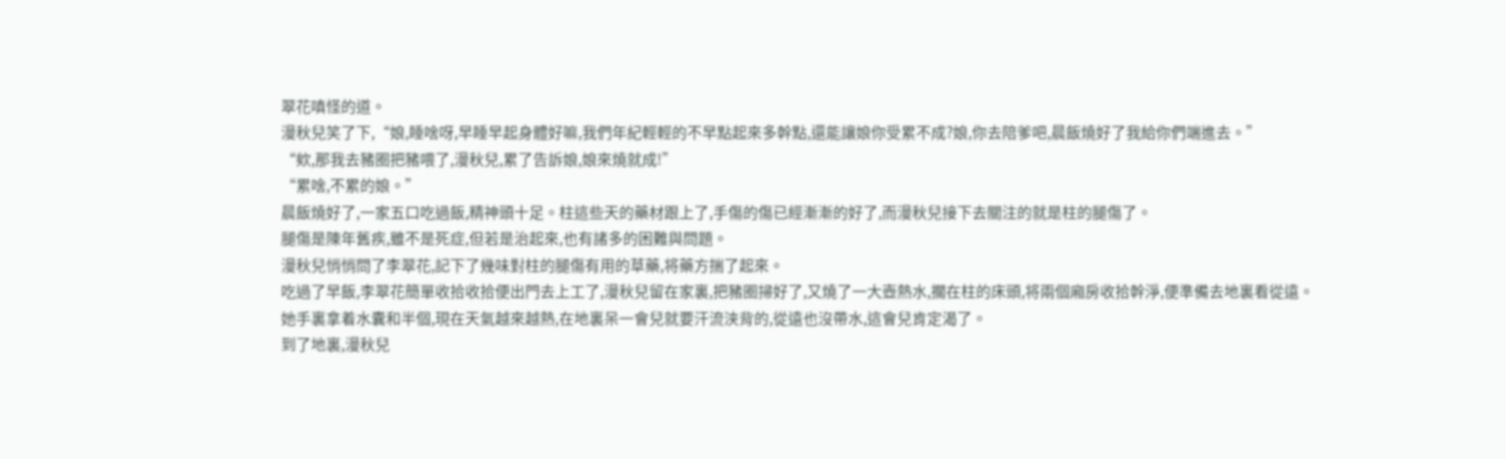翠花嗔怪的道。
漫秋兒笑了下,“娘,睡啥呀,早睡早起身體好嘛,我們年紀輕輕的不早點起來多幹點,還能讓娘你受累不成?娘,你去陪爹吧,晨飯燒好了我給你們端進去。”
“欸,那我去豬圈把豬喂了,漫秋兒,累了告訴娘,娘來燒就成!”
“累啥,不累的娘。”
晨飯燒好了,一家五口吃過飯,精神頭十足。柱這些天的藥材跟上了,手傷的傷已經漸漸的好了,而漫秋兒接下去關注的就是柱的腿傷了。
腿傷是陳年舊疾,雖不是死症,但若是治起來,也有諸多的困難與問題。
漫秋兒悄悄問了李翠花,記下了幾味對柱的腿傷有用的草藥,将藥方揣了起來。
吃過了早飯,李翠花簡單收拾收拾便出門去上工了,漫秋兒留在家裏,把豬圈掃好了,又燒了一大壺熱水,擱在柱的床頭,将兩個廂房收拾幹淨,便準備去地裏看從遠。
她手裏拿着水囊和半個,現在天氣越來越熱,在地裏呆一會兒就要汗流浃背的,從遠也沒帶水,這會兒肯定渴了。
到了地裏,漫秋兒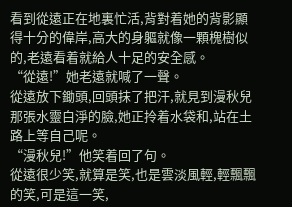看到從遠正在地裏忙活,背對着她的背影顯得十分的偉岸,高大的身軀就像一顆槐樹似的,老遠看着就給人十足的安全感。
“從遠!”她老遠就喊了一聲。
從遠放下鋤頭,回頭抹了把汗,就見到漫秋兒那張水靈白淨的臉,她正拎着水袋和,站在土路上等自己呢。
“漫秋兒!”他笑着回了句。
從遠很少笑,就算是笑,也是雲淡風輕,輕飄飄的笑,可是這一笑,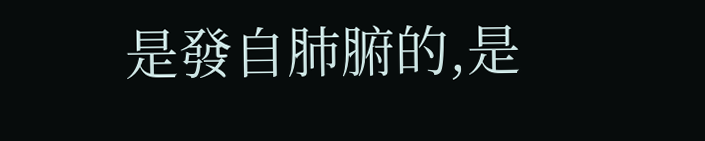是發自肺腑的,是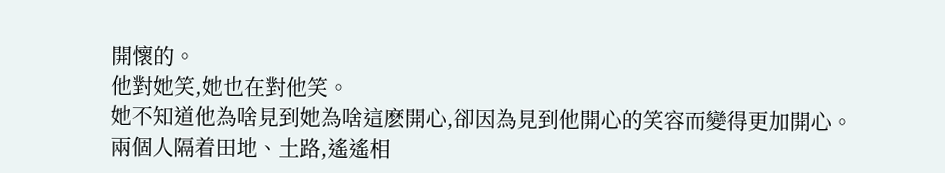開懷的。
他對她笑,她也在對他笑。
她不知道他為啥見到她為啥這麽開心,卻因為見到他開心的笑容而變得更加開心。
兩個人隔着田地、土路,遙遙相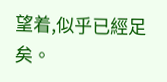望着,似乎已經足矣。